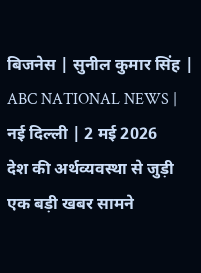बिजनेस | सुनील कुमार सिंह | ABC NATIONAL NEWS | नई दिल्ली | 2 मई 2026
देश की अर्थव्यवस्था से जुड़ी एक बड़ी खबर सामने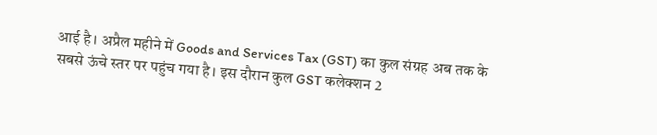आई है। अप्रैल महीने में Goods and Services Tax (GST) का कुल संग्रह अब तक के सबसे ऊंचे स्तर पर पहुंच गया है। इस दौरान कुल GST कलेक्शन 2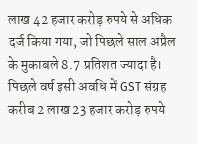लाख 42 हजार करोड़ रुपये से अधिक दर्ज किया गया, जो पिछले साल अप्रैल के मुकाबले 8.7 प्रतिशत ज्यादा है। पिछले वर्ष इसी अवधि में GST संग्रह करीब 2 लाख 23 हजार करोड़ रुपये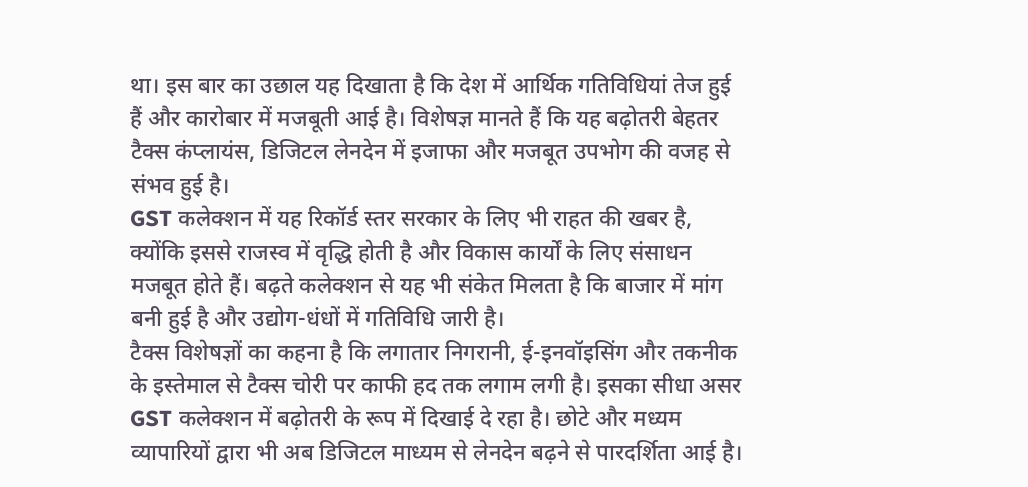था। इस बार का उछाल यह दिखाता है कि देश में आर्थिक गतिविधियां तेज हुई हैं और कारोबार में मजबूती आई है। विशेषज्ञ मानते हैं कि यह बढ़ोतरी बेहतर टैक्स कंप्लायंस, डिजिटल लेनदेन में इजाफा और मजबूत उपभोग की वजह से संभव हुई है।
GST कलेक्शन में यह रिकॉर्ड स्तर सरकार के लिए भी राहत की खबर है, क्योंकि इससे राजस्व में वृद्धि होती है और विकास कार्यों के लिए संसाधन मजबूत होते हैं। बढ़ते कलेक्शन से यह भी संकेत मिलता है कि बाजार में मांग बनी हुई है और उद्योग-धंधों में गतिविधि जारी है।
टैक्स विशेषज्ञों का कहना है कि लगातार निगरानी, ई-इनवॉइसिंग और तकनीक के इस्तेमाल से टैक्स चोरी पर काफी हद तक लगाम लगी है। इसका सीधा असर GST कलेक्शन में बढ़ोतरी के रूप में दिखाई दे रहा है। छोटे और मध्यम व्यापारियों द्वारा भी अब डिजिटल माध्यम से लेनदेन बढ़ने से पारदर्शिता आई है।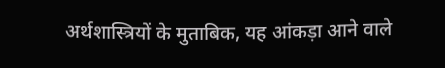अर्थशास्त्रियों के मुताबिक, यह आंकड़ा आने वाले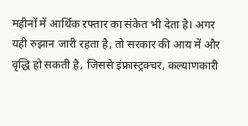महीनों में आर्थिक रफ्तार का संकेत भी देता है। अगर यही रुझान जारी रहता है, तो सरकार की आय में और वृद्धि हो सकती है, जिससे इंफ्रास्ट्रक्चर, कल्याणकारी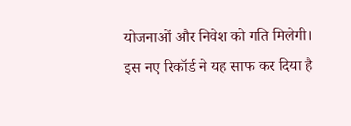योजनाओं और निवेश को गति मिलेगी।
इस नए रिकॉर्ड ने यह साफ कर दिया है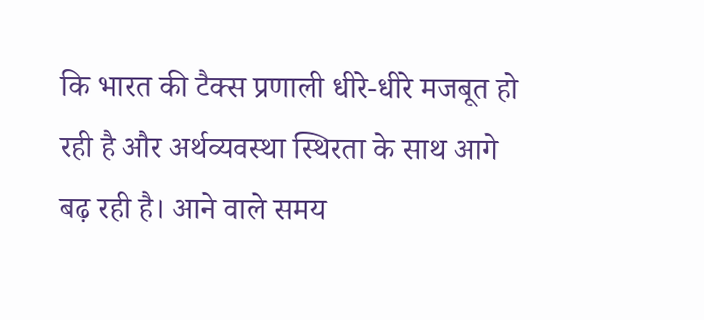कि भारत की टैक्स प्रणाली धीरे-धीरे मजबूत हो रही है और अर्थव्यवस्था स्थिरता के साथ आगे बढ़ रही है। आने वाले समय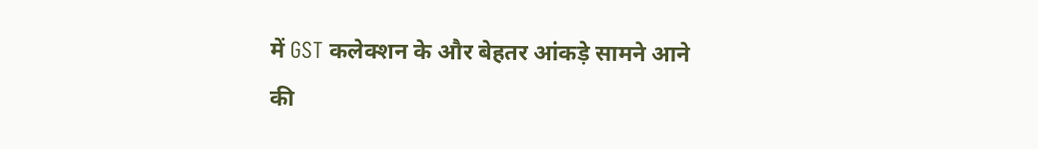में GST कलेक्शन के और बेहतर आंकड़े सामने आने की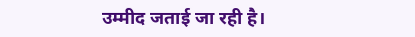उम्मीद जताई जा रही है।